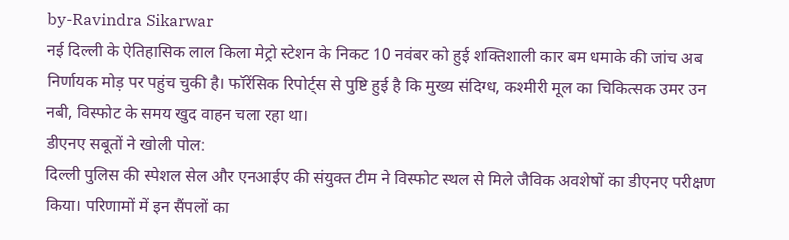by-Ravindra Sikarwar
नई दिल्ली के ऐतिहासिक लाल किला मेट्रो स्टेशन के निकट 10 नवंबर को हुई शक्तिशाली कार बम धमाके की जांच अब निर्णायक मोड़ पर पहुंच चुकी है। फॉरेंसिक रिपोर्ट्स से पुष्टि हुई है कि मुख्य संदिग्ध, कश्मीरी मूल का चिकित्सक उमर उन नबी, विस्फोट के समय खुद वाहन चला रहा था।
डीएनए सबूतों ने खोली पोल:
दिल्ली पुलिस की स्पेशल सेल और एनआईए की संयुक्त टीम ने विस्फोट स्थल से मिले जैविक अवशेषों का डीएनए परीक्षण किया। परिणामों में इन सैंपलों का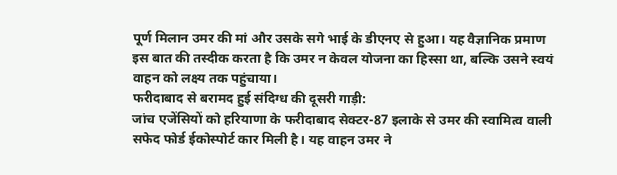पूर्ण मिलान उमर की मां और उसके सगे भाई के डीएनए से हुआ। यह वैज्ञानिक प्रमाण इस बात की तस्दीक करता है कि उमर न केवल योजना का हिस्सा था, बल्कि उसने स्वयं वाहन को लक्ष्य तक पहुंचाया।
फरीदाबाद से बरामद हुई संदिग्ध की दूसरी गाड़ी:
जांच एजेंसियों को हरियाणा के फरीदाबाद सेक्टर-87 इलाके से उमर की स्वामित्व वाली सफेद फोर्ड ईकोस्पोर्ट कार मिली है। यह वाहन उमर ने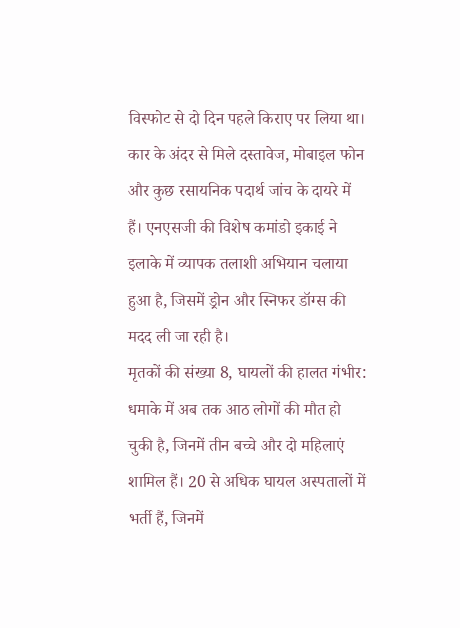विस्फोट से दो दिन पहले किराए पर लिया था। कार के अंदर से मिले दस्तावेज, मोबाइल फोन और कुछ रसायनिक पदार्थ जांच के दायरे में हैं। एनएसजी की विशेष कमांडो इकाई ने इलाके में व्यापक तलाशी अभियान चलाया हुआ है, जिसमें ड्रोन और स्निफर डॉग्स की मदद ली जा रही है।
मृतकों की संख्या 8, घायलों की हालत गंभीर:
धमाके में अब तक आठ लोगों की मौत हो चुकी है, जिनमें तीन बच्चे और दो महिलाएं शामिल हैं। 20 से अधिक घायल अस्पतालों में भर्ती हैं, जिनमें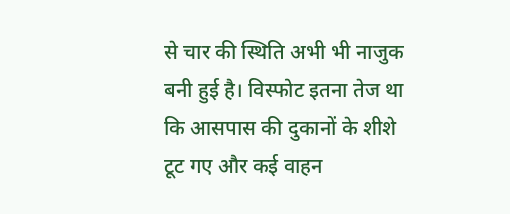से चार की स्थिति अभी भी नाजुक बनी हुई है। विस्फोट इतना तेज था कि आसपास की दुकानों के शीशे टूट गए और कई वाहन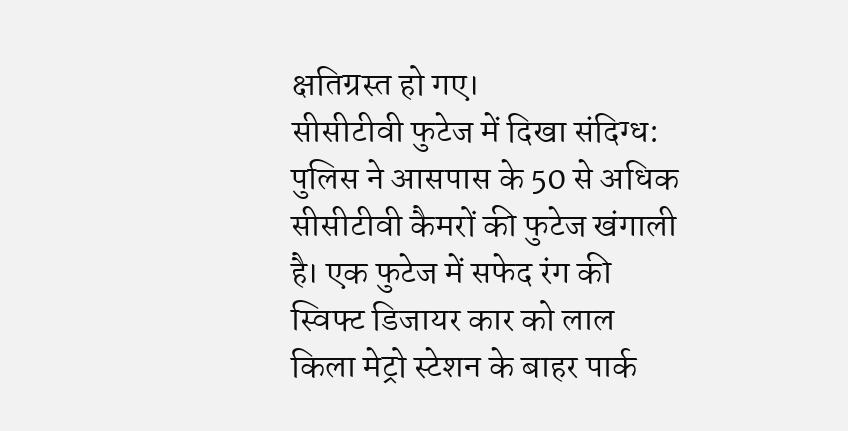क्षतिग्रस्त हो गए।
सीसीटीवी फुटेज में दिखा संदिग्ध:
पुलिस ने आसपास के 50 से अधिक सीसीटीवी कैमरों की फुटेज खंगाली है। एक फुटेज में सफेद रंग की स्विफ्ट डिजायर कार को लाल किला मेट्रो स्टेशन के बाहर पार्क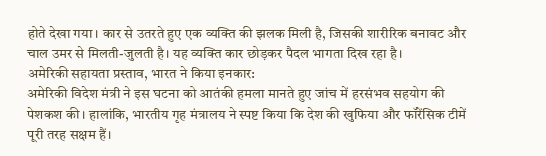होते देखा गया। कार से उतरते हुए एक व्यक्ति की झलक मिली है, जिसकी शारीरिक बनावट और चाल उमर से मिलती-जुलती है। यह व्यक्ति कार छोड़कर पैदल भागता दिख रहा है।
अमेरिकी सहायता प्रस्ताव, भारत ने किया इनकार:
अमेरिकी विदेश मंत्री ने इस घटना को आतंकी हमला मानते हुए जांच में हरसंभव सहयोग की पेशकश की। हालांकि, भारतीय गृह मंत्रालय ने स्पष्ट किया कि देश की खुफिया और फॉरेंसिक टीमें पूरी तरह सक्षम हैं।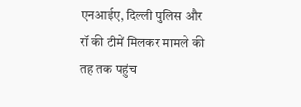एनआईए, दिल्ली पुलिस और रॉ की टीमें मिलकर मामले की तह तक पहुंच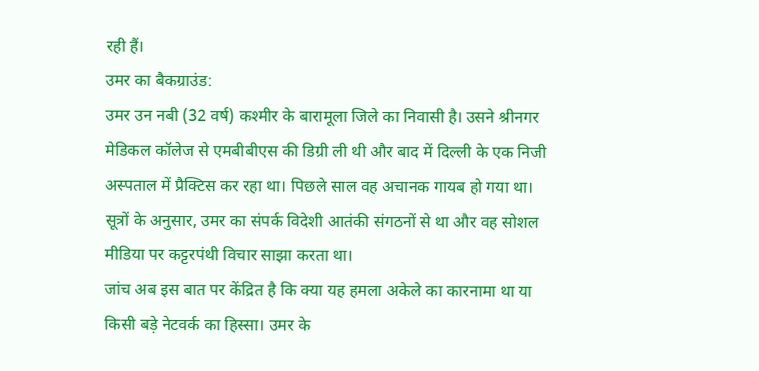रही हैं।
उमर का बैकग्राउंड:
उमर उन नबी (32 वर्ष) कश्मीर के बारामूला जिले का निवासी है। उसने श्रीनगर मेडिकल कॉलेज से एमबीबीएस की डिग्री ली थी और बाद में दिल्ली के एक निजी अस्पताल में प्रैक्टिस कर रहा था। पिछले साल वह अचानक गायब हो गया था। सूत्रों के अनुसार, उमर का संपर्क विदेशी आतंकी संगठनों से था और वह सोशल मीडिया पर कट्टरपंथी विचार साझा करता था।
जांच अब इस बात पर केंद्रित है कि क्या यह हमला अकेले का कारनामा था या किसी बड़े नेटवर्क का हिस्सा। उमर के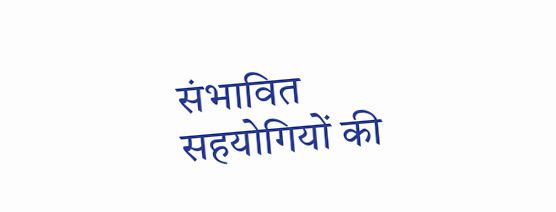संभावित सहयोगियों की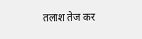तलाश तेज कर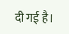दी गई है।